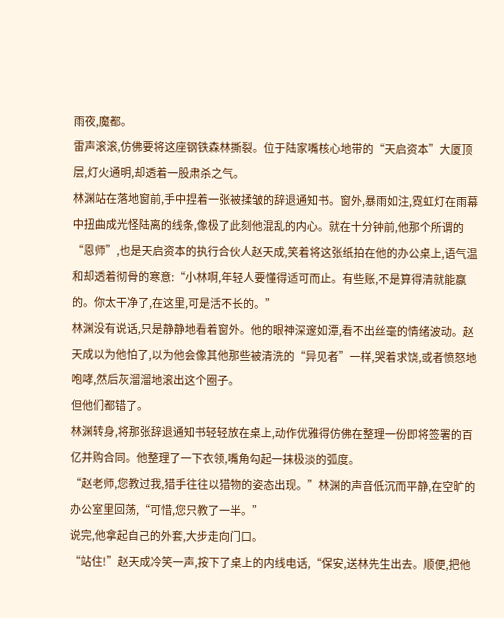雨夜,魔都。
雷声滚滚,仿佛要将这座钢铁森林撕裂。位于陆家嘴核心地带的“天启资本”大厦顶层,灯火通明,却透着一股肃杀之气。
林渊站在落地窗前,手中捏着一张被揉皱的辞退通知书。窗外,暴雨如注,霓虹灯在雨幕中扭曲成光怪陆离的线条,像极了此刻他混乱的内心。就在十分钟前,他那个所谓的“恩师”,也是天启资本的执行合伙人赵天成,笑着将这张纸拍在他的办公桌上,语气温和却透着彻骨的寒意:“小林啊,年轻人要懂得适可而止。有些账,不是算得清就能赢的。你太干净了,在这里,可是活不长的。”
林渊没有说话,只是静静地看着窗外。他的眼神深邃如潭,看不出丝毫的情绪波动。赵天成以为他怕了,以为他会像其他那些被清洗的“异见者”一样,哭着求饶,或者愤怒地咆哮,然后灰溜溜地滚出这个圈子。
但他们都错了。
林渊转身,将那张辞退通知书轻轻放在桌上,动作优雅得仿佛在整理一份即将签署的百亿并购合同。他整理了一下衣领,嘴角勾起一抹极淡的弧度。
“赵老师,您教过我,猎手往往以猎物的姿态出现。”林渊的声音低沉而平静,在空旷的办公室里回荡,“可惜,您只教了一半。”
说完,他拿起自己的外套,大步走向门口。
“站住!”赵天成冷笑一声,按下了桌上的内线电话,“保安,送林先生出去。顺便,把他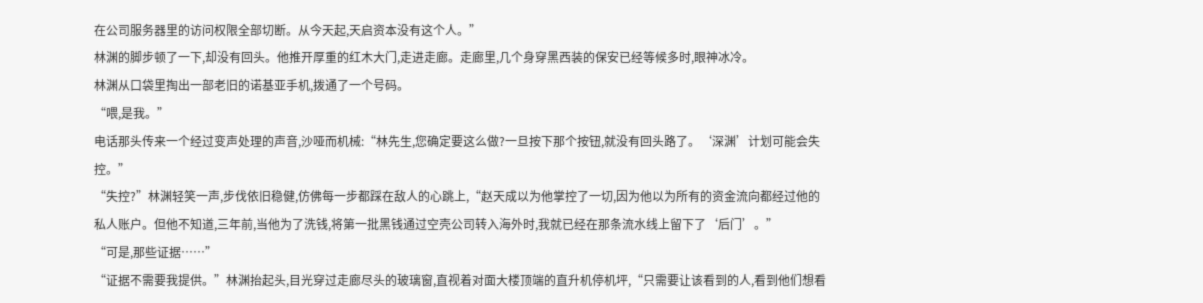在公司服务器里的访问权限全部切断。从今天起,天启资本没有这个人。”
林渊的脚步顿了一下,却没有回头。他推开厚重的红木大门,走进走廊。走廊里,几个身穿黑西装的保安已经等候多时,眼神冰冷。
林渊从口袋里掏出一部老旧的诺基亚手机,拨通了一个号码。
“喂,是我。”
电话那头传来一个经过变声处理的声音,沙哑而机械:“林先生,您确定要这么做?一旦按下那个按钮,就没有回头路了。‘深渊’计划可能会失控。”
“失控?”林渊轻笑一声,步伐依旧稳健,仿佛每一步都踩在敌人的心跳上,“赵天成以为他掌控了一切,因为他以为所有的资金流向都经过他的私人账户。但他不知道,三年前,当他为了洗钱,将第一批黑钱通过空壳公司转入海外时,我就已经在那条流水线上留下了‘后门’。”
“可是,那些证据……”
“证据不需要我提供。”林渊抬起头,目光穿过走廊尽头的玻璃窗,直视着对面大楼顶端的直升机停机坪,“只需要让该看到的人,看到他们想看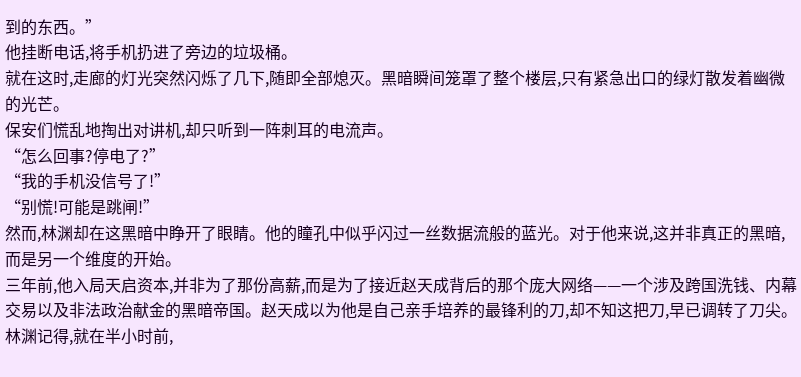到的东西。”
他挂断电话,将手机扔进了旁边的垃圾桶。
就在这时,走廊的灯光突然闪烁了几下,随即全部熄灭。黑暗瞬间笼罩了整个楼层,只有紧急出口的绿灯散发着幽微的光芒。
保安们慌乱地掏出对讲机,却只听到一阵刺耳的电流声。
“怎么回事?停电了?”
“我的手机没信号了!”
“别慌!可能是跳闸!”
然而,林渊却在这黑暗中睁开了眼睛。他的瞳孔中似乎闪过一丝数据流般的蓝光。对于他来说,这并非真正的黑暗,而是另一个维度的开始。
三年前,他入局天启资本,并非为了那份高薪,而是为了接近赵天成背后的那个庞大网络——一个涉及跨国洗钱、内幕交易以及非法政治献金的黑暗帝国。赵天成以为他是自己亲手培养的最锋利的刀,却不知这把刀,早已调转了刀尖。
林渊记得,就在半小时前,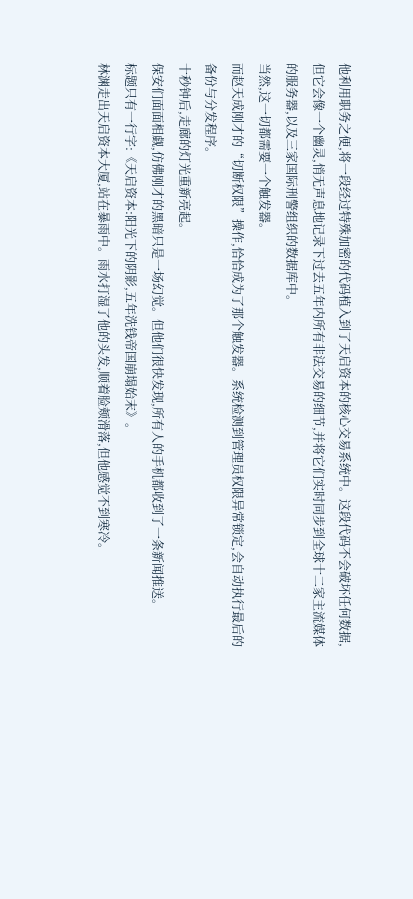他利用职务之便,将一段经过特殊加密的代码植入到了天启资本的核心交易系统中。这段代码不会破坏任何数据,但它会像一个幽灵,悄无声息地记录下过去五年内所有非法交易的细节,并将它们实时同步到全球十二家主流媒体的服务器,以及三家国际刑警组织的数据库中。
当然,这一切都需要一个触发器。
而赵天成刚才的“切断权限”操作,恰恰成为了那个触发器。系统检测到管理员权限异常锁定,会自动执行最后的备份与分发程序。
十秒钟后,走廊的灯光重新亮起。
保安们面面相觑,仿佛刚才的黑暗只是一场幻觉。但他们很快发现,所有人的手机都收到了一条新闻推送。
标题只有一行字:《天启资本:阳光下的阴影,五年洗钱帝国崩塌始末》。
林渊走出天启资本大厦,站在暴雨中。雨水打湿了他的头发,顺着脸颊滑落,但他感觉不到寒冷。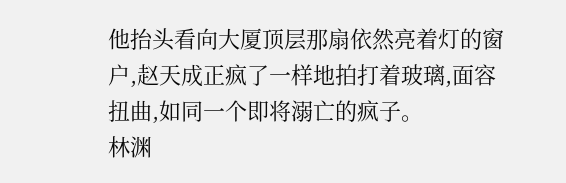他抬头看向大厦顶层那扇依然亮着灯的窗户,赵天成正疯了一样地拍打着玻璃,面容扭曲,如同一个即将溺亡的疯子。
林渊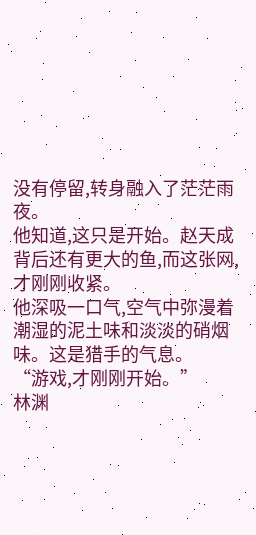没有停留,转身融入了茫茫雨夜。
他知道,这只是开始。赵天成背后还有更大的鱼,而这张网,才刚刚收紧。
他深吸一口气,空气中弥漫着潮湿的泥土味和淡淡的硝烟味。这是猎手的气息。
“游戏,才刚刚开始。”
林渊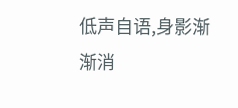低声自语,身影渐渐消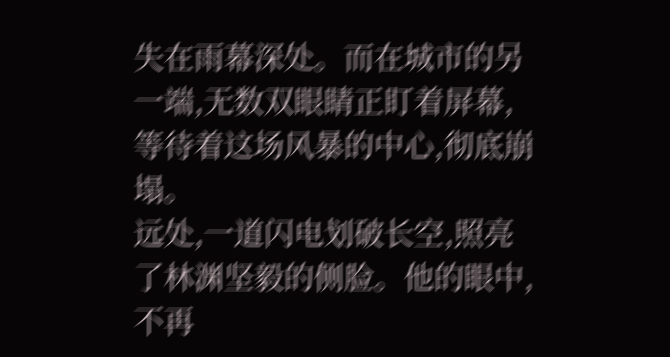失在雨幕深处。而在城市的另一端,无数双眼睛正盯着屏幕,等待着这场风暴的中心,彻底崩塌。
远处,一道闪电划破长空,照亮了林渊坚毅的侧脸。他的眼中,不再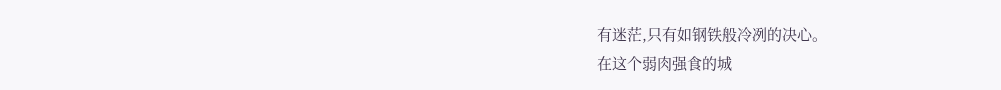有迷茫,只有如钢铁般冷冽的决心。
在这个弱肉强食的城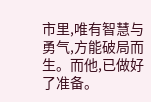市里,唯有智慧与勇气,方能破局而生。而他,已做好了准备。